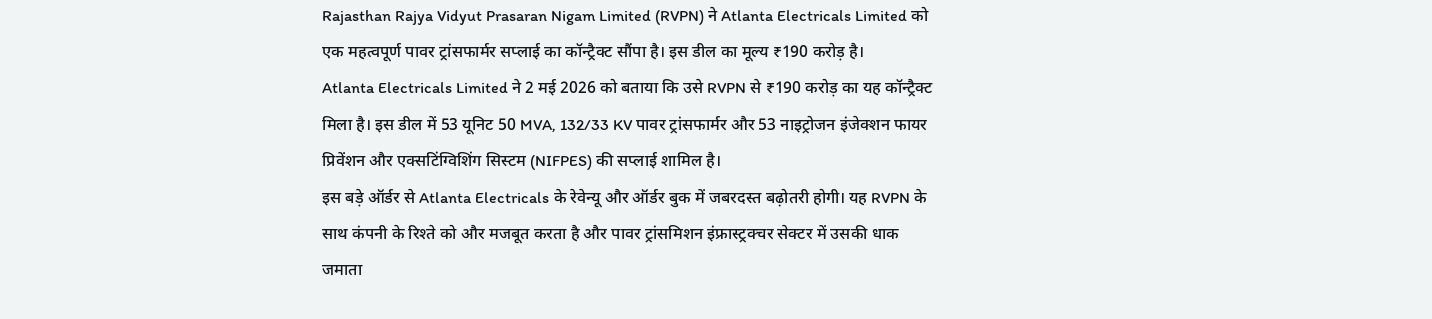Rajasthan Rajya Vidyut Prasaran Nigam Limited (RVPN) ने Atlanta Electricals Limited को एक महत्वपूर्ण पावर ट्रांसफार्मर सप्लाई का कॉन्ट्रैक्ट सौंपा है। इस डील का मूल्य ₹190 करोड़ है।
Atlanta Electricals Limited ने 2 मई 2026 को बताया कि उसे RVPN से ₹190 करोड़ का यह कॉन्ट्रैक्ट मिला है। इस डील में 53 यूनिट 50 MVA, 132/33 KV पावर ट्रांसफार्मर और 53 नाइट्रोजन इंजेक्शन फायर प्रिवेंशन और एक्सटिंग्विशिंग सिस्टम (NIFPES) की सप्लाई शामिल है।
इस बड़े ऑर्डर से Atlanta Electricals के रेवेन्यू और ऑर्डर बुक में जबरदस्त बढ़ोतरी होगी। यह RVPN के साथ कंपनी के रिश्ते को और मजबूत करता है और पावर ट्रांसमिशन इंफ्रास्ट्रक्चर सेक्टर में उसकी धाक जमाता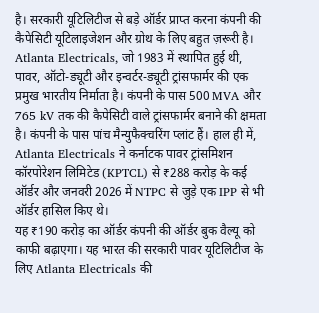है। सरकारी यूटिलिटीज से बड़े ऑर्डर प्राप्त करना कंपनी की कैपेसिटी यूटिलाइजेशन और ग्रोथ के लिए बहुत ज़रूरी है।
Atlanta Electricals, जो 1983 में स्थापित हुई थी, पावर, ऑटो-ड्यूटी और इन्वर्टर-ड्यूटी ट्रांसफार्मर की एक प्रमुख भारतीय निर्माता है। कंपनी के पास 500 MVA और 765 kV तक की कैपेसिटी वाले ट्रांसफार्मर बनाने की क्षमता है। कंपनी के पास पांच मैन्युफैक्चरिंग प्लांट हैं। हाल ही में, Atlanta Electricals ने कर्नाटक पावर ट्रांसमिशन कॉरपोरेशन लिमिटेड (KPTCL) से ₹288 करोड़ के कई ऑर्डर और जनवरी 2026 में NTPC से जुड़े एक IPP से भी ऑर्डर हासिल किए थे।
यह ₹190 करोड़ का ऑर्डर कंपनी की ऑर्डर बुक वैल्यू को काफी बढ़ाएगा। यह भारत की सरकारी पावर यूटिलिटीज के लिए Atlanta Electricals की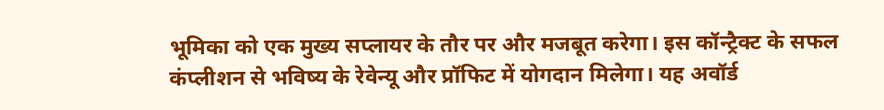भूमिका को एक मुख्य सप्लायर के तौर पर और मजबूत करेगा। इस कॉन्ट्रैक्ट के सफल कंप्लीशन से भविष्य के रेवेन्यू और प्रॉफिट में योगदान मिलेगा। यह अवॉर्ड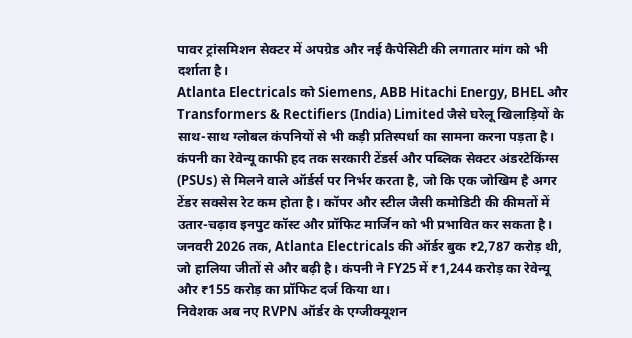पावर ट्रांसमिशन सेक्टर में अपग्रेड और नई कैपेसिटी की लगातार मांग को भी दर्शाता है।
Atlanta Electricals को Siemens, ABB Hitachi Energy, BHEL और Transformers & Rectifiers (India) Limited जैसे घरेलू खिलाड़ियों के साथ-साथ ग्लोबल कंपनियों से भी कड़ी प्रतिस्पर्धा का सामना करना पड़ता है। कंपनी का रेवेन्यू काफी हद तक सरकारी टेंडर्स और पब्लिक सेक्टर अंडरटेकिंग्स (PSUs) से मिलने वाले ऑर्डर्स पर निर्भर करता है, जो कि एक जोखिम है अगर टेंडर सक्सेस रेट कम होता है। कॉपर और स्टील जैसी कमोडिटी की कीमतों में उतार-चढ़ाव इनपुट कॉस्ट और प्रॉफिट मार्जिन को भी प्रभावित कर सकता है।
जनवरी 2026 तक, Atlanta Electricals की ऑर्डर बुक ₹2,787 करोड़ थी, जो हालिया जीतों से और बढ़ी है। कंपनी ने FY25 में ₹1,244 करोड़ का रेवेन्यू और ₹155 करोड़ का प्रॉफिट दर्ज किया था।
निवेशक अब नए RVPN ऑर्डर के एग्जीक्यूशन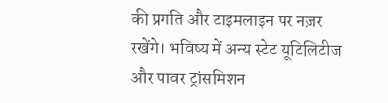की प्रगति और टाइमलाइन पर नज़र रखेंगे। भविष्य में अन्य स्टेट यूटिलिटीज और पावर ट्रांसमिशन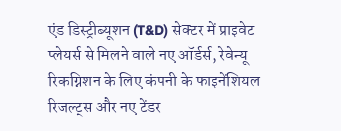एंड डिस्ट्रीब्यूशन (T&D) सेक्टर में प्राइवेट प्लेयर्स से मिलने वाले नए ऑर्डर्स, रेवेन्यू रिकग्निशन के लिए कंपनी के फाइनेंशियल रिजल्ट्स और नए टेंडर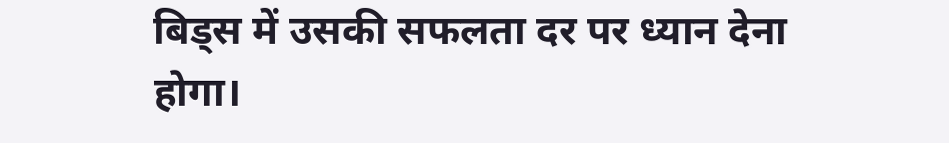बिड्स में उसकी सफलता दर पर ध्यान देना होगा।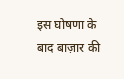इस घोषणा के बाद बाज़ार की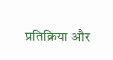प्रतिक्रिया और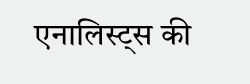एनालिस्ट्स की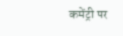कमेंट्री पर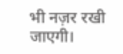भी नज़र रखी जाएगी।